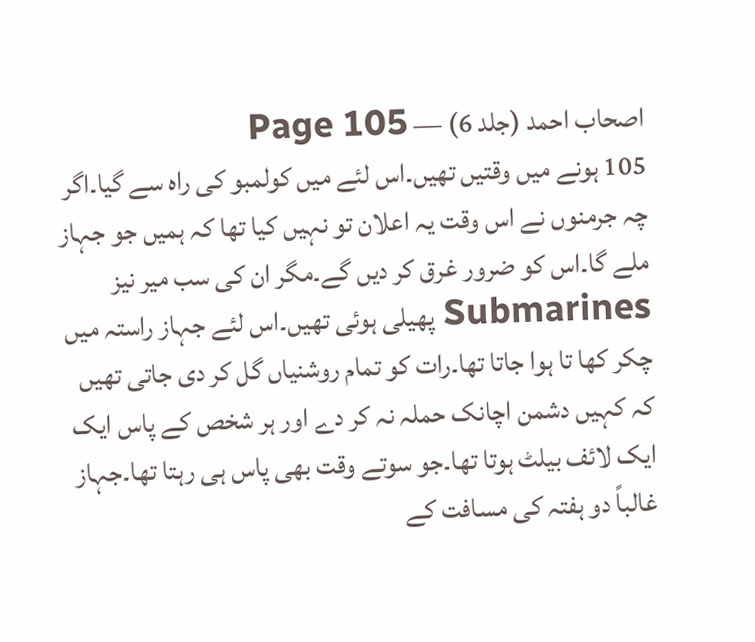اصحاب احمد (جلد 6) — Page 105
105 ہونے میں وقتیں تھیں۔اس لئے میں کولمبو کی راہ سے گیا۔اگر چہ جرمنوں نے اس وقت یہ اعلان تو نہیں کیا تھا کہ ہمیں جو جہاز ملے گا۔اس کو ضرور غرق کر دیں گے۔مگر ان کی سب میر نیز Submarines پھیلی ہوئی تھیں۔اس لئے جہاز راستہ میں چکر کھا تا ہوا جاتا تھا۔رات کو تمام روشنیاں گل کر دی جاتی تھیں کہ کہیں دشمن اچانک حملہ نہ کر دے اور ہر شخص کے پاس ایک ایک لائف بیلٹ ہوتا تھا۔جو سوتے وقت بھی پاس ہی رہتا تھا۔جہاز غالباً دو ہفتہ کی مسافت کے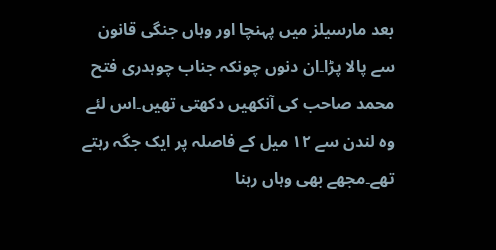بعد مارسیلز میں پہنچا اور وہاں جنگی قانون سے پالا پڑا۔ان دنوں چونکہ جناب چوہدری فتح محمد صاحب کی آنکھیں دکھتی تھیں۔اس لئے وہ لندن سے ۱۲ میل کے فاصلہ پر ایک جگہ رہتے تھے۔مجھے بھی وہاں رہنا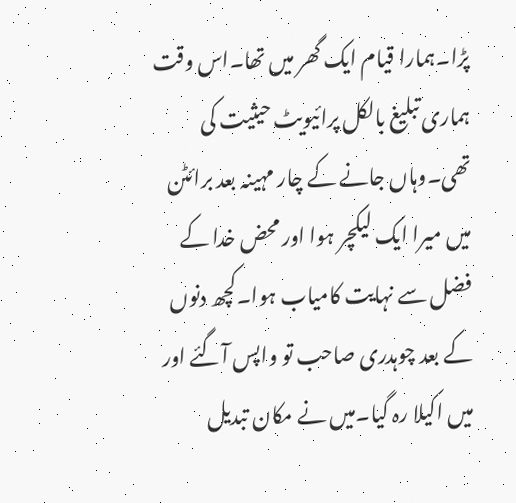پڑا۔ہمارا قیام ایک گھر میں تھا۔اس وقت ہماری تبلیغ بالکل پرائیویٹ حیثیت کی تھی۔وہاں جانے کے چار مہینہ بعد برائٹن میں میرا ایک لیکچر ہوا اور محض خدا کے فضل سے نہایت کامیاب ہوا۔کچھ دنوں کے بعد چوہدری صاحب تو واپس آگئے اور میں اکیلا رہ گیا۔میں نے مکان تبدیل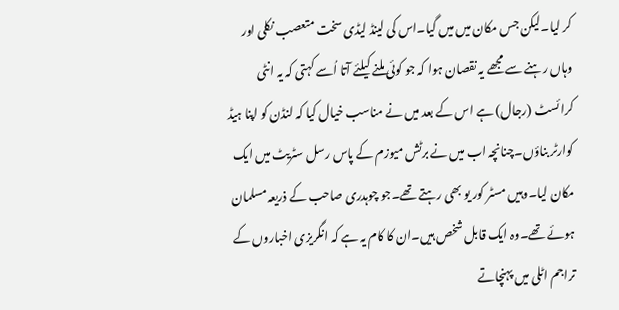کر لیا۔لیکن جس مکان میں میں گیا۔اس کی لینڈ لیڈی سخت متعصب نکلی اور وہاں رہنے سے مجھے یہ نقصان ہوا کہ جو کوئی ملنے کیلئے آتا اُسے کہتی کہ یہ انٹی کرائسٹ (رجال) ہے اس کے بعد میں نے مناسب خیال کیا کہ لنڈن کو اپنا ہیڈ کوارٹر بناؤں۔چنانچہ اب میں نے برٹش میوزم کے پاس رسل سٹریٹ میں ایک مکان لیا۔وہیں مسٹر کور یو بھی رہتے تھے۔جو چوہدری صاحب کے ذریعہ مسلمان ہوئے تھے۔وہ ایک قابل شخص ہیں۔ان کا کام یہ ہے کہ انگریزی اخباروں کے تراجم اٹلی میں پہنچاتے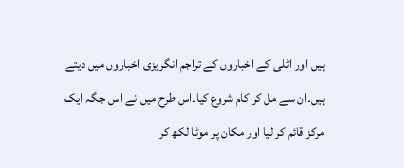ہیں اور اٹلی کے اخباروں کے تراجم انگریزی اخباروں میں دیتے ہیں۔ان سے مل کر کام شروع کیا۔اس طرح میں نے اس جگہ ایک مرکز قائم کر لیا اور مکان پر موٹا لکھ کر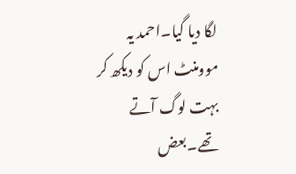لگا دیا گیا۔احمد یہ موومنٹ اس کو دیکھ کر بہت لوگ آتے تھے۔بعض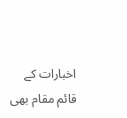اخبارات کے قائم مقام بھی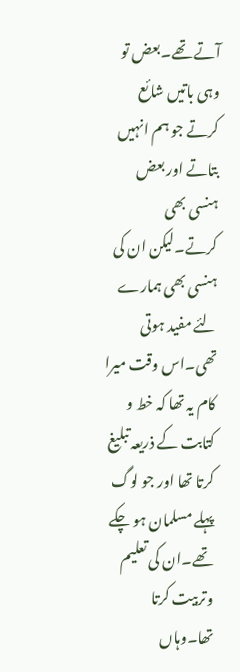آتے تھے۔بعض تو وہی باتیں شائع کرتے جو ہم انہیں بتاتے اور بعض ہنسی بھی کرتے۔لیکن ان کی ہنسی بھی ہمارے لئے مفید ہوتی تھی۔اس وقت میرا کام یہ تھا کہ خط و کتابت کے ذریعہ تبلیغ کرتا تھا اور جو لوگ پہلے مسلمان ہو چکے تھے۔ان کی تعلیم وتربیت کرتا تھا۔وہاں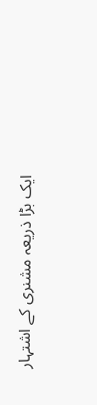ایک بڑا ذریعہ مشنری کے اشتہار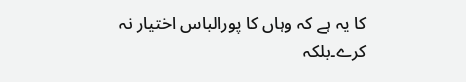کا یہ ہے کہ وہاں کا پورالباس اختیار نہ کرے۔بلکہ